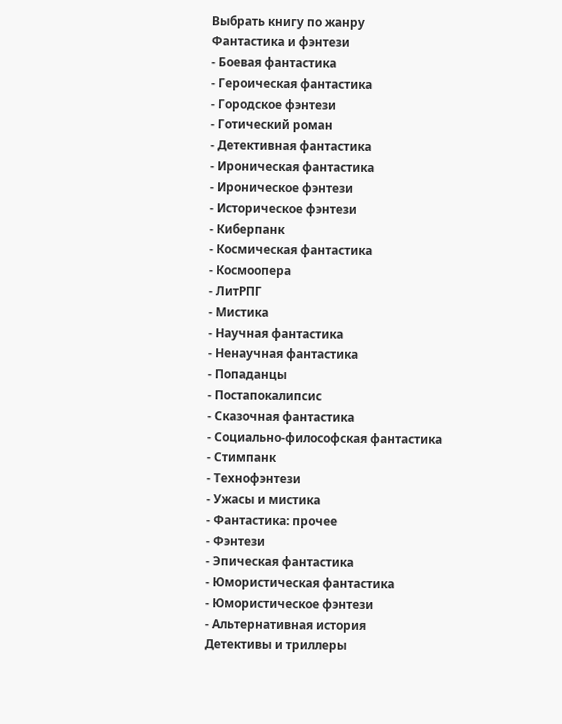Выбрать книгу по жанру
Фантастика и фэнтези
- Боевая фантастика
- Героическая фантастика
- Городское фэнтези
- Готический роман
- Детективная фантастика
- Ироническая фантастика
- Ироническое фэнтези
- Историческое фэнтези
- Киберпанк
- Космическая фантастика
- Космоопера
- ЛитРПГ
- Мистика
- Научная фантастика
- Ненаучная фантастика
- Попаданцы
- Постапокалипсис
- Сказочная фантастика
- Социально-философская фантастика
- Стимпанк
- Технофэнтези
- Ужасы и мистика
- Фантастика: прочее
- Фэнтези
- Эпическая фантастика
- Юмористическая фантастика
- Юмористическое фэнтези
- Альтернативная история
Детективы и триллеры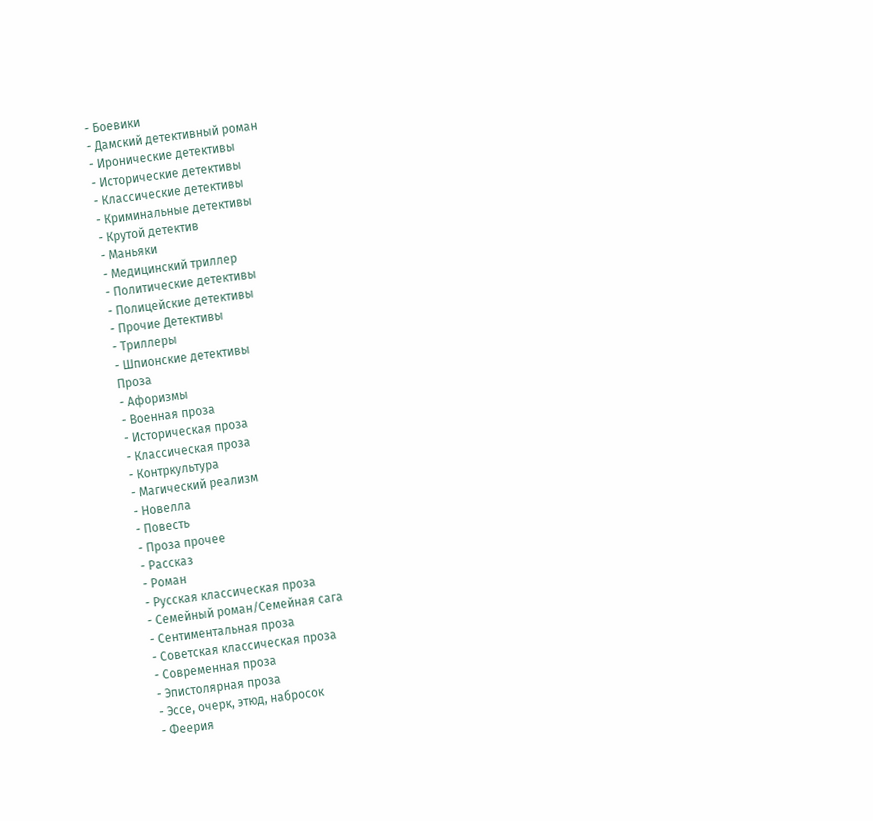- Боевики
- Дамский детективный роман
- Иронические детективы
- Исторические детективы
- Классические детективы
- Криминальные детективы
- Крутой детектив
- Маньяки
- Медицинский триллер
- Политические детективы
- Полицейские детективы
- Прочие Детективы
- Триллеры
- Шпионские детективы
Проза
- Афоризмы
- Военная проза
- Историческая проза
- Классическая проза
- Контркультура
- Магический реализм
- Новелла
- Повесть
- Проза прочее
- Рассказ
- Роман
- Русская классическая проза
- Семейный роман/Семейная сага
- Сентиментальная проза
- Советская классическая проза
- Современная проза
- Эпистолярная проза
- Эссе, очерк, этюд, набросок
- Феерия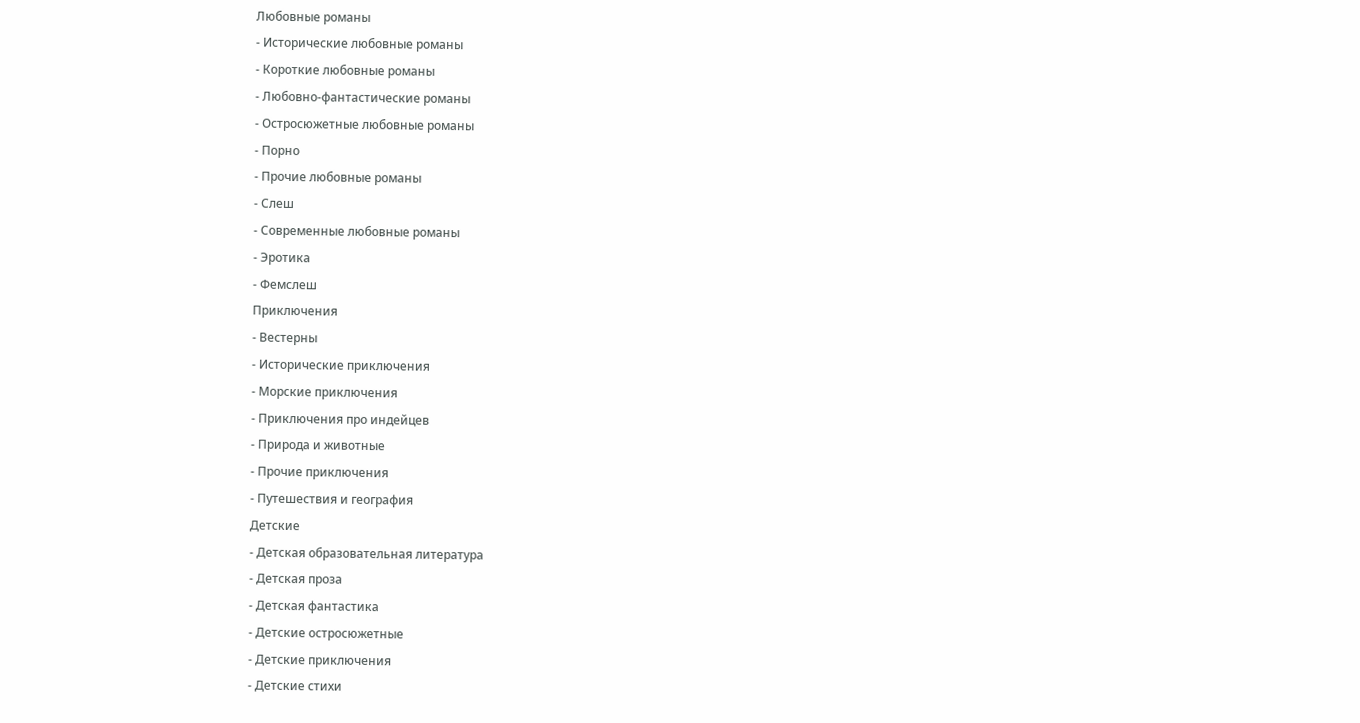Любовные романы
- Исторические любовные романы
- Короткие любовные романы
- Любовно-фантастические романы
- Остросюжетные любовные романы
- Порно
- Прочие любовные романы
- Слеш
- Современные любовные романы
- Эротика
- Фемслеш
Приключения
- Вестерны
- Исторические приключения
- Морские приключения
- Приключения про индейцев
- Природа и животные
- Прочие приключения
- Путешествия и география
Детские
- Детская образовательная литература
- Детская проза
- Детская фантастика
- Детские остросюжетные
- Детские приключения
- Детские стихи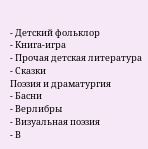- Детский фольклор
- Книга-игра
- Прочая детская литература
- Сказки
Поэзия и драматургия
- Басни
- Верлибры
- Визуальная поэзия
- В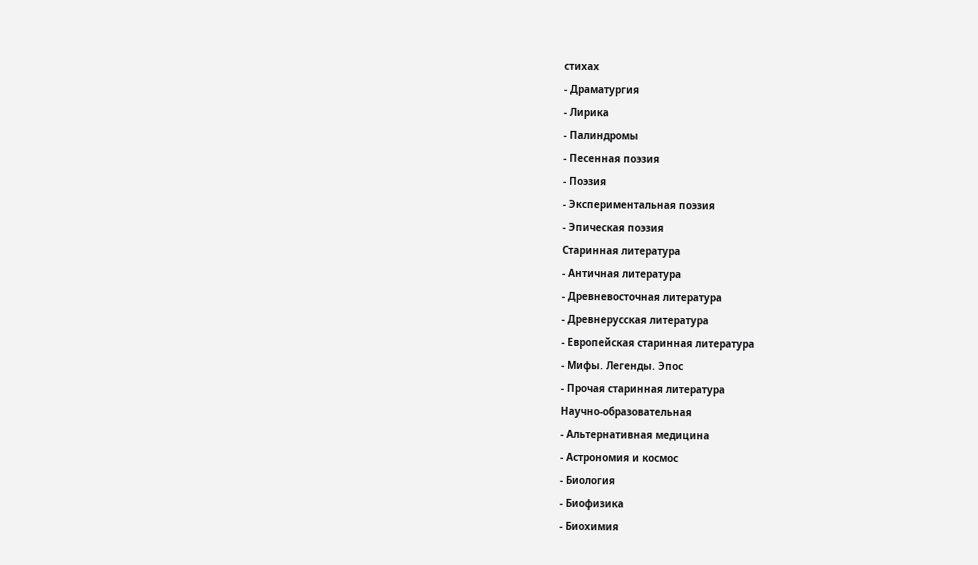стихах
- Драматургия
- Лирика
- Палиндромы
- Песенная поэзия
- Поэзия
- Экспериментальная поэзия
- Эпическая поэзия
Старинная литература
- Античная литература
- Древневосточная литература
- Древнерусская литература
- Европейская старинная литература
- Мифы. Легенды. Эпос
- Прочая старинная литература
Научно-образовательная
- Альтернативная медицина
- Астрономия и космос
- Биология
- Биофизика
- Биохимия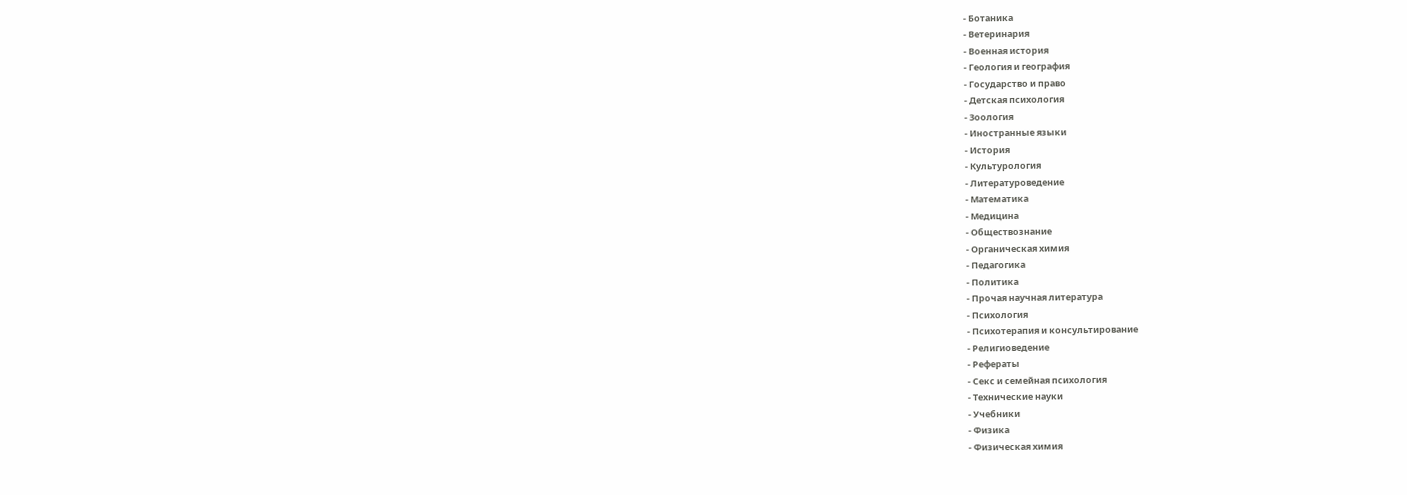- Ботаника
- Ветеринария
- Военная история
- Геология и география
- Государство и право
- Детская психология
- Зоология
- Иностранные языки
- История
- Культурология
- Литературоведение
- Математика
- Медицина
- Обществознание
- Органическая химия
- Педагогика
- Политика
- Прочая научная литература
- Психология
- Психотерапия и консультирование
- Религиоведение
- Рефераты
- Секс и семейная психология
- Технические науки
- Учебники
- Физика
- Физическая химия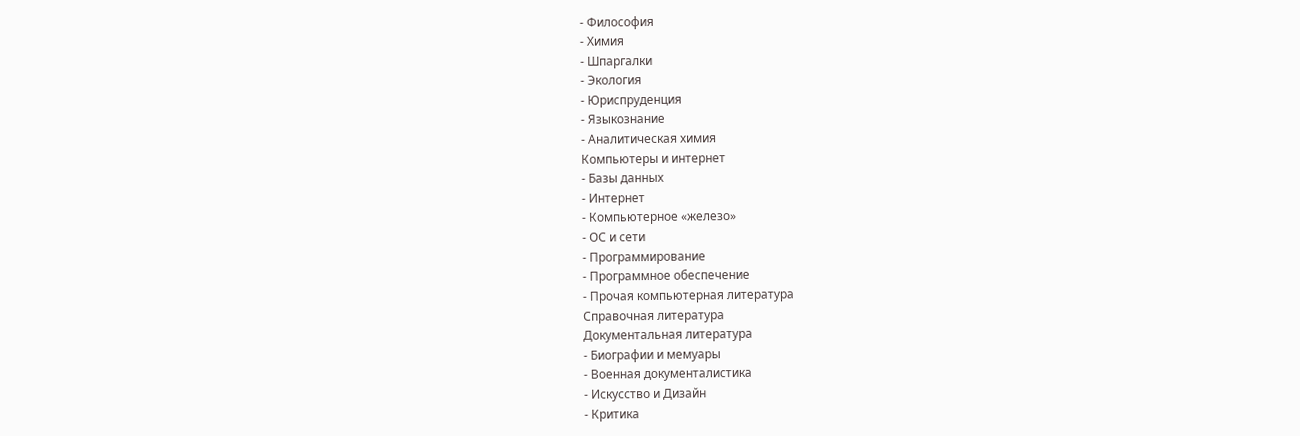- Философия
- Химия
- Шпаргалки
- Экология
- Юриспруденция
- Языкознание
- Аналитическая химия
Компьютеры и интернет
- Базы данных
- Интернет
- Компьютерное «железо»
- ОС и сети
- Программирование
- Программное обеспечение
- Прочая компьютерная литература
Справочная литература
Документальная литература
- Биографии и мемуары
- Военная документалистика
- Искусство и Дизайн
- Критика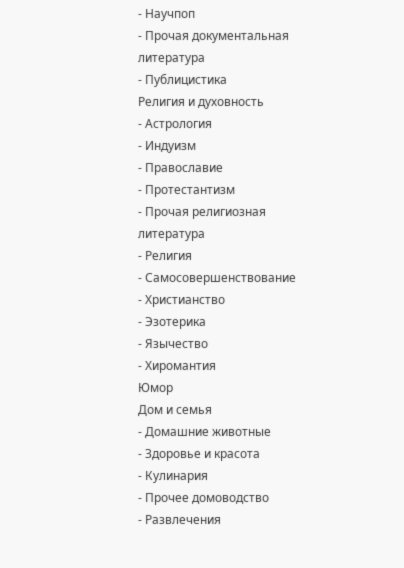- Научпоп
- Прочая документальная литература
- Публицистика
Религия и духовность
- Астрология
- Индуизм
- Православие
- Протестантизм
- Прочая религиозная литература
- Религия
- Самосовершенствование
- Христианство
- Эзотерика
- Язычество
- Хиромантия
Юмор
Дом и семья
- Домашние животные
- Здоровье и красота
- Кулинария
- Прочее домоводство
- Развлечения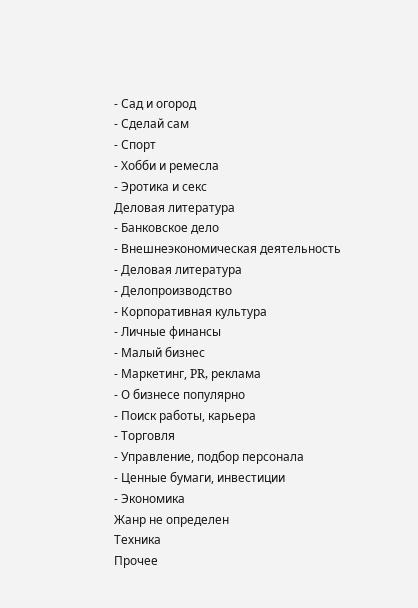- Сад и огород
- Сделай сам
- Спорт
- Хобби и ремесла
- Эротика и секс
Деловая литература
- Банковское дело
- Внешнеэкономическая деятельность
- Деловая литература
- Делопроизводство
- Корпоративная культура
- Личные финансы
- Малый бизнес
- Маркетинг, PR, реклама
- О бизнесе популярно
- Поиск работы, карьера
- Торговля
- Управление, подбор персонала
- Ценные бумаги, инвестиции
- Экономика
Жанр не определен
Техника
Прочее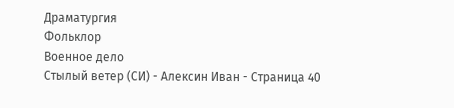Драматургия
Фольклор
Военное дело
Стылый ветер (СИ) - Алексин Иван - Страница 40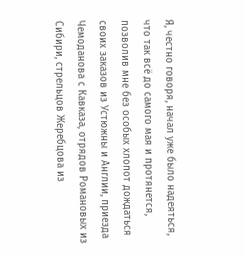Я, честно говоря, начал уже было надеяться, что так всё до самого мая и протянется, позволив мне без особых хлопот дождаться своих заказов из Устюжны и Англии, приезда Чемоданова с Кавказа, отрядов Романовых из Сибири, стрельцов Жеребцова из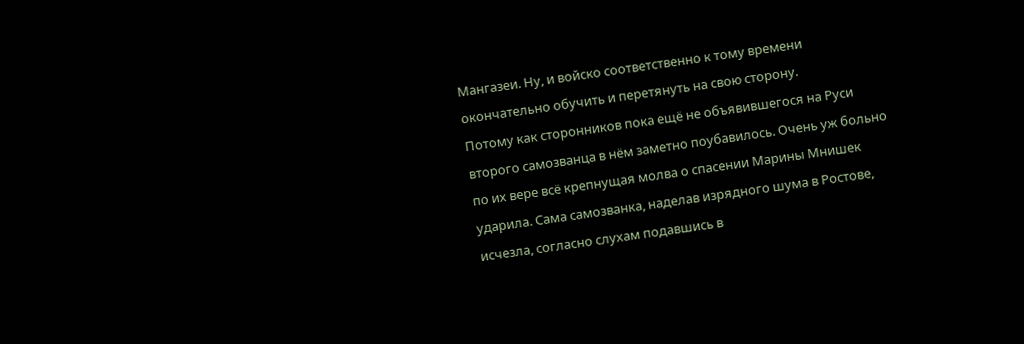Мангазеи. Ну, и войско соответственно к тому времени окончательно обучить и перетянуть на свою сторону.
Потому как сторонников пока ещё не объявившегося на Руси второго самозванца в нём заметно поубавилось. Очень уж больно по их вере всё крепнущая молва о спасении Марины Мнишек ударила. Сама самозванка, наделав изрядного шума в Ростове, исчезла, согласно слухам подавшись в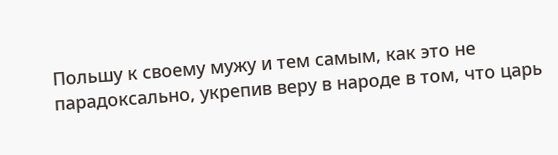Польшу к своему мужу и тем самым, как это не парадоксально, укрепив веру в народе в том, что царь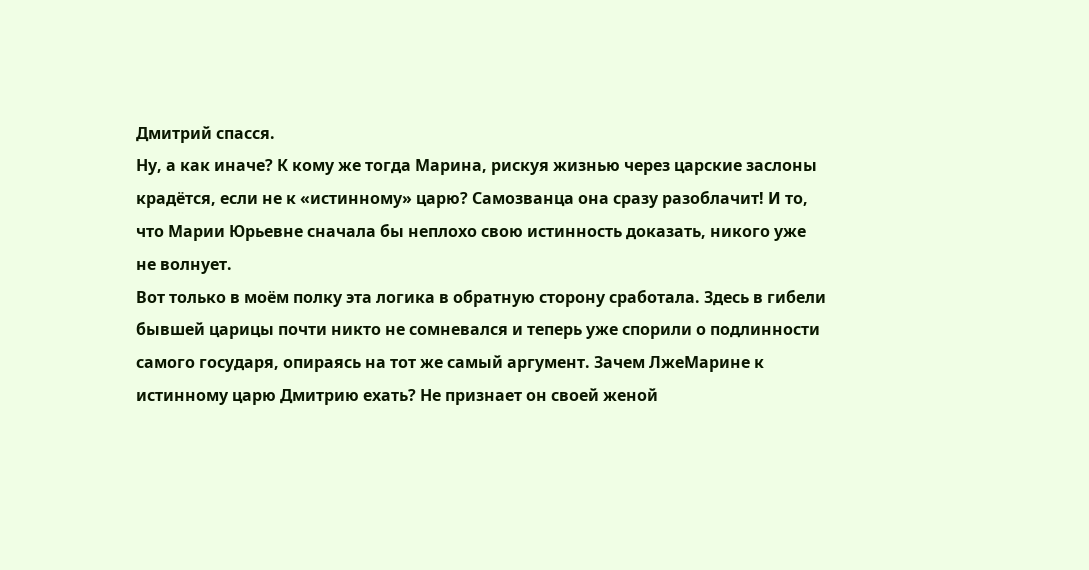Дмитрий спасся.
Ну, а как иначе? К кому же тогда Марина, рискуя жизнью через царские заслоны крадётся, если не к «истинному» царю? Самозванца она сразу разоблачит! И то, что Марии Юрьевне сначала бы неплохо свою истинность доказать, никого уже не волнует.
Вот только в моём полку эта логика в обратную сторону сработала. Здесь в гибели бывшей царицы почти никто не сомневался и теперь уже спорили о подлинности самого государя, опираясь на тот же самый аргумент. Зачем ЛжеМарине к истинному царю Дмитрию ехать? Не признает он своей женой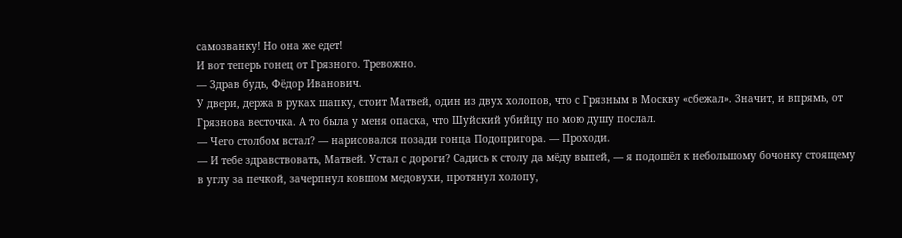самозванку! Но она же едет!
И вот теперь гонец от Грязного. Тревожно.
— Здрав будь, Фёдор Иванович.
У двери, держа в руках шапку, стоит Матвей, один из двух холопов, что с Грязным в Москву «сбежал». Значит, и впрямь, от Грязнова весточка. А то была у меня опаска, что Шуйский убийцу по мою душу послал.
— Чего столбом встал? — нарисовался позади гонца Подопригора. — Проходи.
— И тебе здравствовать, Матвей. Устал с дороги? Садись к столу да мёду выпей, — я подошёл к небольшому бочонку стоящему в углу за печкой, зачерпнул ковшом медовухи, протянул холопу,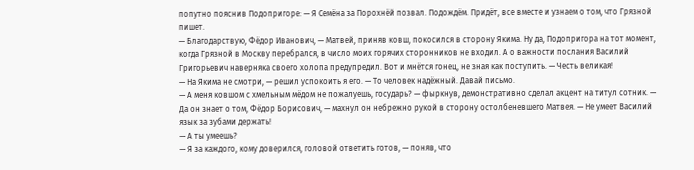попутно пояснив Подопригоре: — Я Семёна за Порохнёй позвал. Подождём. Придёт, все вместе и узнаем о том, что Грязной пишет.
— Благодарствую, Фёдор Иванович, — Матвей, приняв ковш, покосился в сторону Якима. Ну да, Подопригора на тот момент, когда Грязной в Москву перебрался, в число моих горячих сторонников не входил. А о важности послания Василий Григорьевич наверняка своего холопа предупредил. Вот и мнётся гонец, не зная как поступить. — Честь великая!
— На Якима не смотри, — решил успокоить я его. — То человек надёжный. Давай письмо.
— А меня ковшом с хмельным мёдом не пожалуешь, государь? — фыркнув, демонстративно сделал акцент на титул сотник. — Да он знает о том, Фёдор Борисович, — махнул он небрежно рукой в сторону остолбеневшего Матвея. — Не умеет Василий язык за зубами держать!
— А ты умеешь?
— Я за каждого, кому доверился, головой ответить готов, — поняв, что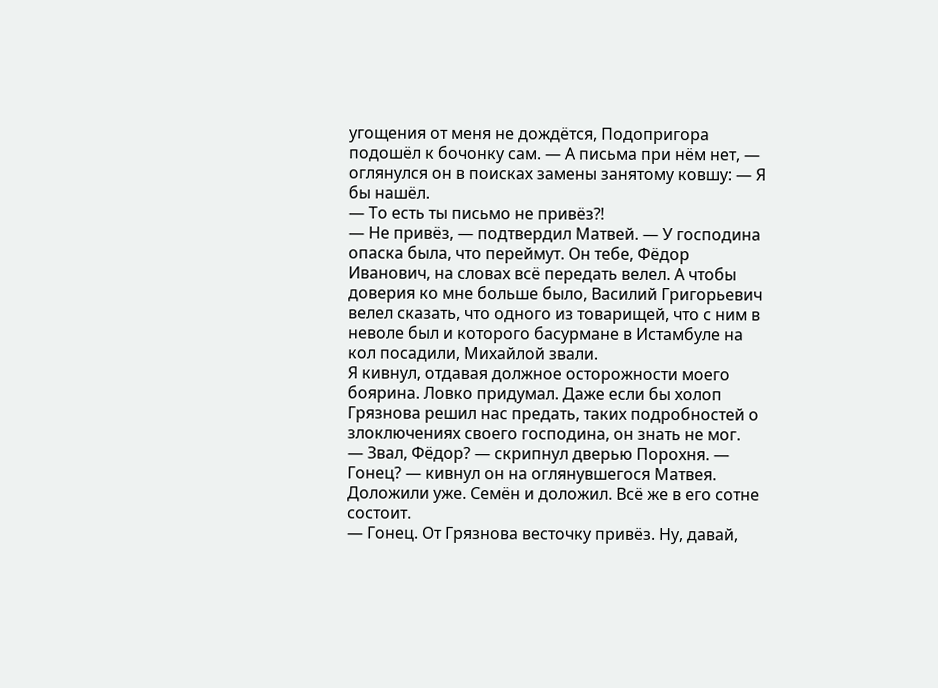угощения от меня не дождётся, Подопригора подошёл к бочонку сам. — А письма при нём нет, — оглянулся он в поисках замены занятому ковшу: — Я бы нашёл.
— То есть ты письмо не привёз⁈
— Не привёз, — подтвердил Матвей. — У господина опаска была, что переймут. Он тебе, Фёдор Иванович, на словах всё передать велел. А чтобы доверия ко мне больше было, Василий Григорьевич велел сказать, что одного из товарищей, что с ним в неволе был и которого басурмане в Истамбуле на кол посадили, Михайлой звали.
Я кивнул, отдавая должное осторожности моего боярина. Ловко придумал. Даже если бы холоп Грязнова решил нас предать, таких подробностей о злоключениях своего господина, он знать не мог.
— Звал, Фёдор? — скрипнул дверью Порохня. — Гонец? — кивнул он на оглянувшегося Матвея.
Доложили уже. Семён и доложил. Всё же в его сотне состоит.
— Гонец. От Грязнова весточку привёз. Ну, давай,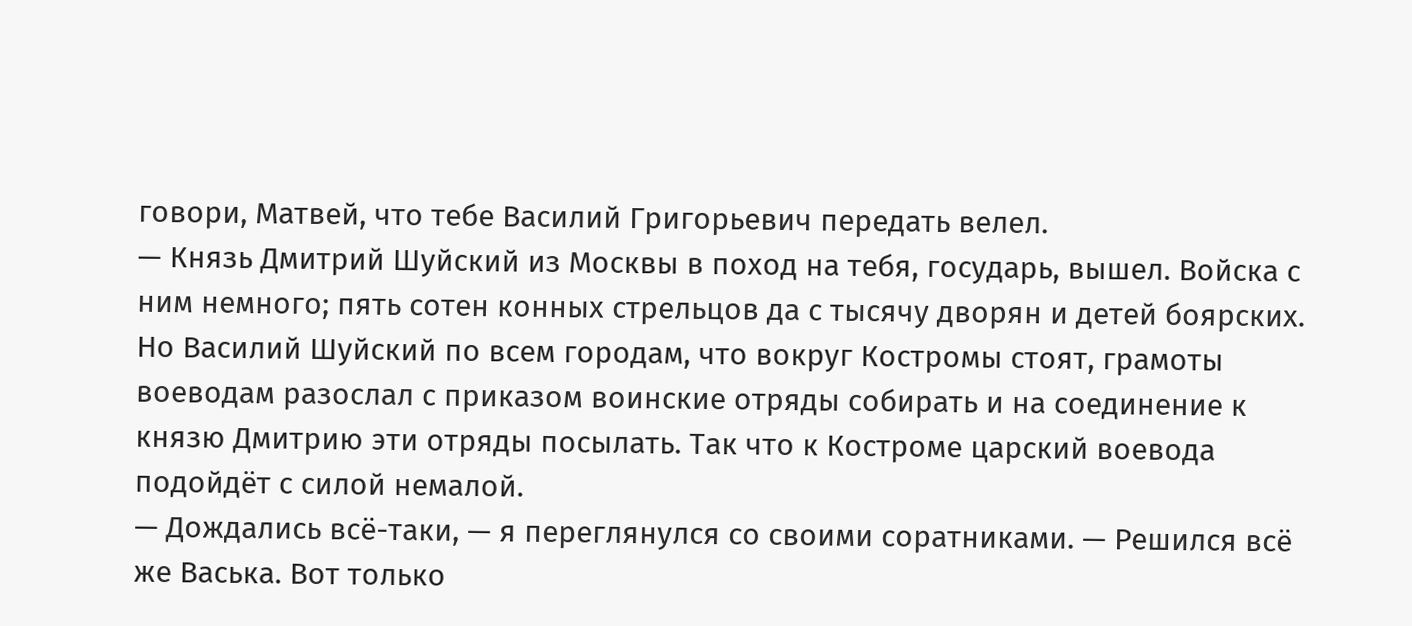говори, Матвей, что тебе Василий Григорьевич передать велел.
— Князь Дмитрий Шуйский из Москвы в поход на тебя, государь, вышел. Войска с ним немного; пять сотен конных стрельцов да с тысячу дворян и детей боярских. Но Василий Шуйский по всем городам, что вокруг Костромы стоят, грамоты воеводам разослал с приказом воинские отряды собирать и на соединение к князю Дмитрию эти отряды посылать. Так что к Костроме царский воевода подойдёт с силой немалой.
— Дождались всё-таки, — я переглянулся со своими соратниками. — Решился всё же Васька. Вот только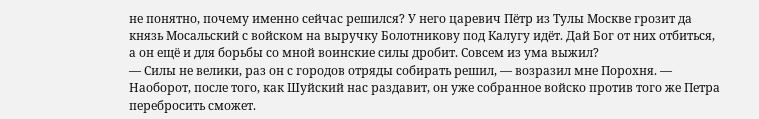не понятно, почему именно сейчас решился? У него царевич Пётр из Тулы Москве грозит да князь Мосальский с войском на выручку Болотникову под Калугу идёт. Дай Бог от них отбиться, а он ещё и для борьбы со мной воинские силы дробит. Совсем из ума выжил?
— Силы не велики, раз он с городов отряды собирать решил, — возразил мне Порохня. — Наоборот, после того, как Шуйский нас раздавит, он уже собранное войско против того же Петра перебросить сможет.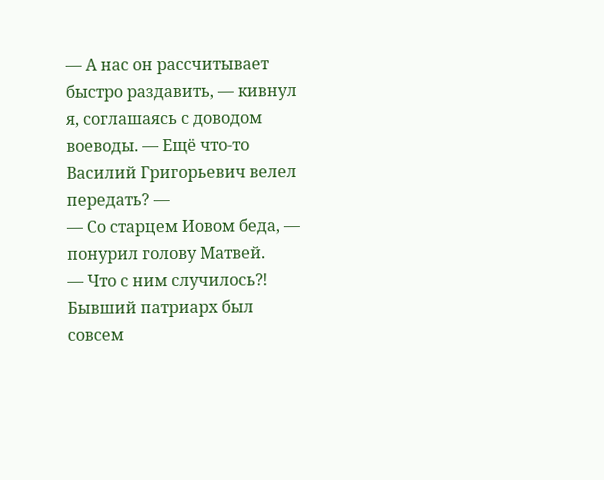— А нас он рассчитывает быстро раздавить, — кивнул я, соглашаясь с доводом воеводы. — Ещё что-то Василий Григорьевич велел передать? —
— Со старцем Иовом беда, — понурил голову Матвей.
— Что с ним случилось⁈
Бывший патриарх был совсем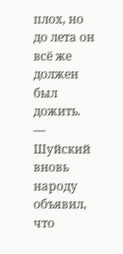плох, но до лета он всё же должен был дожить.
— Шуйский вновь народу объявил, что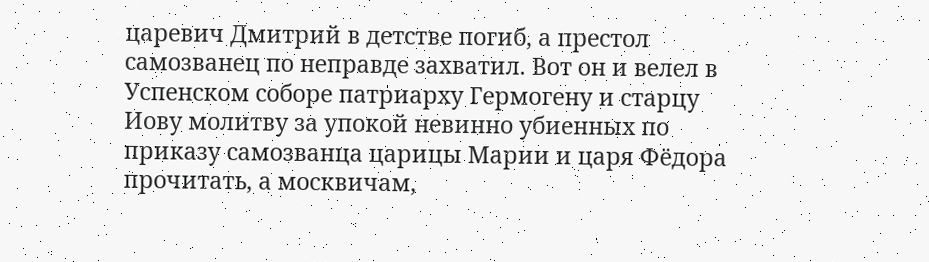царевич Дмитрий в детстве погиб, а престол самозванец по неправде захватил. Вот он и велел в Успенском соборе патриарху Гермогену и старцу Иову молитву за упокой невинно убиенных по приказу самозванца царицы Марии и царя Фёдора прочитать, а москвичам,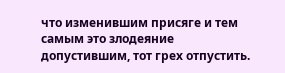что изменившим присяге и тем самым это злодеяние допустившим, тот грех отпустить.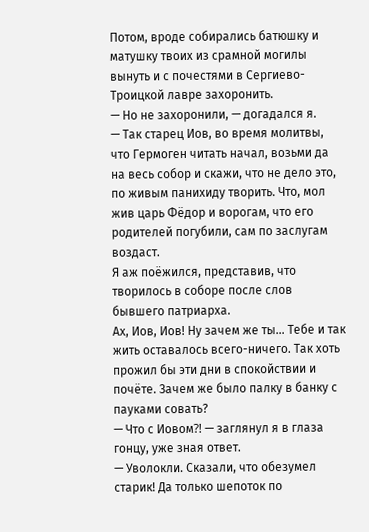Потом, вроде собирались батюшку и матушку твоих из срамной могилы вынуть и с почестями в Сергиево-Троицкой лавре захоронить.
— Но не захоронили, — догадался я.
— Так старец Иов, во время молитвы, что Гермоген читать начал, возьми да на весь собор и скажи, что не дело это, по живым панихиду творить. Что, мол жив царь Фёдор и ворогам, что его родителей погубили, сам по заслугам воздаст.
Я аж поёжился, представив, что творилось в соборе после слов бывшего патриарха.
Ах, Иов, Иов! Ну зачем же ты… Тебе и так жить оставалось всего-ничего. Так хоть прожил бы эти дни в спокойствии и почёте. Зачем же было палку в банку с пауками совать?
— Что с Иовом⁈ — заглянул я в глаза гонцу, уже зная ответ.
— Уволокли. Сказали, что обезумел старик! Да только шепоток по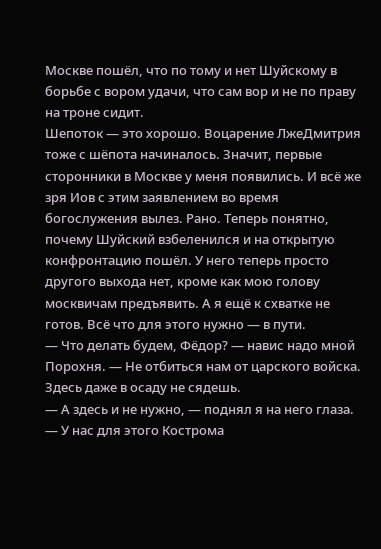Москве пошёл, что по тому и нет Шуйскому в борьбе с вором удачи, что сам вор и не по праву на троне сидит.
Шепоток — это хорошо. Воцарение ЛжеДмитрия тоже с шёпота начиналось. Значит, первые сторонники в Москве у меня появились. И всё же зря Иов с этим заявлением во время богослужения вылез. Рано. Теперь понятно, почему Шуйский взбеленился и на открытую конфронтацию пошёл. У него теперь просто другого выхода нет, кроме как мою голову москвичам предъявить. А я ещё к схватке не готов. Всё что для этого нужно — в пути.
— Что делать будем, Фёдор? — навис надо мной Порохня. — Не отбиться нам от царского войска. Здесь даже в осаду не сядешь.
— А здесь и не нужно, — поднял я на него глаза. — У нас для этого Кострома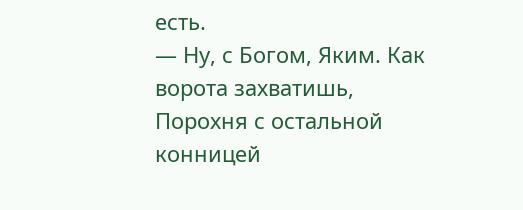есть.
— Ну, с Богом, Яким. Как ворота захватишь, Порохня с остальной конницей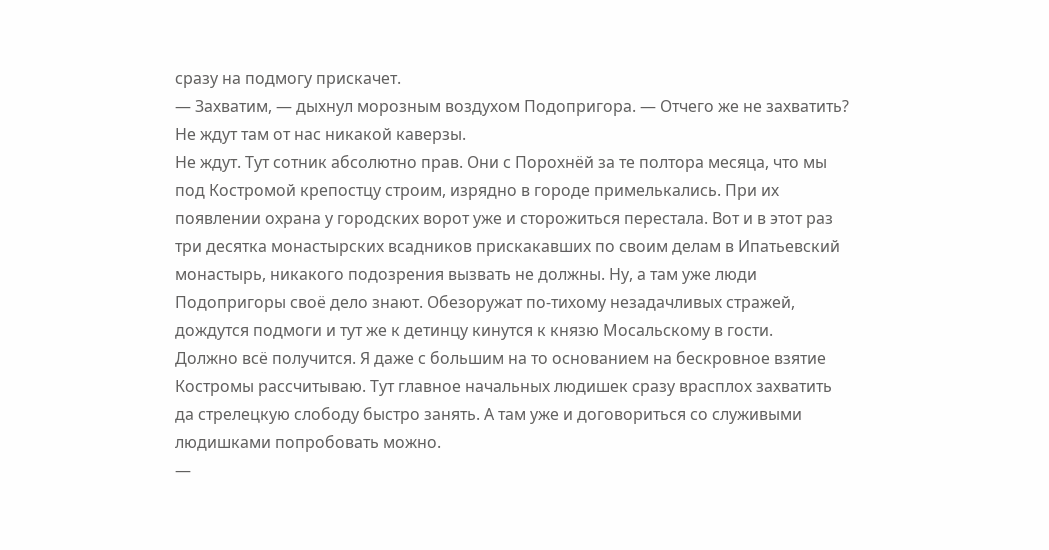сразу на подмогу прискачет.
— Захватим, — дыхнул морозным воздухом Подопригора. — Отчего же не захватить? Не ждут там от нас никакой каверзы.
Не ждут. Тут сотник абсолютно прав. Они с Порохнёй за те полтора месяца, что мы под Костромой крепостцу строим, изрядно в городе примелькались. При их появлении охрана у городских ворот уже и сторожиться перестала. Вот и в этот раз три десятка монастырских всадников прискакавших по своим делам в Ипатьевский монастырь, никакого подозрения вызвать не должны. Ну, а там уже люди Подопригоры своё дело знают. Обезоружат по-тихому незадачливых стражей, дождутся подмоги и тут же к детинцу кинутся к князю Мосальскому в гости.
Должно всё получится. Я даже с большим на то основанием на бескровное взятие Костромы рассчитываю. Тут главное начальных людишек сразу врасплох захватить да стрелецкую слободу быстро занять. А там уже и договориться со служивыми людишками попробовать можно.
—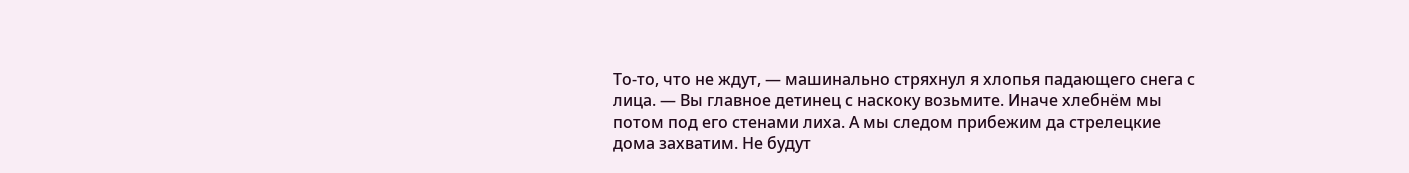То-то, что не ждут, — машинально стряхнул я хлопья падающего снега с лица. — Вы главное детинец с наскоку возьмите. Иначе хлебнём мы потом под его стенами лиха. А мы следом прибежим да стрелецкие дома захватим. Не будут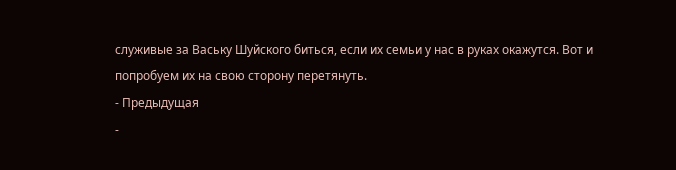служивые за Ваську Шуйского биться, если их семьи у нас в руках окажутся. Вот и попробуем их на свою сторону перетянуть.
- Предыдущая
-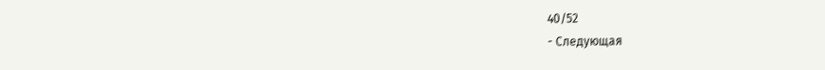40/52
- Следующая